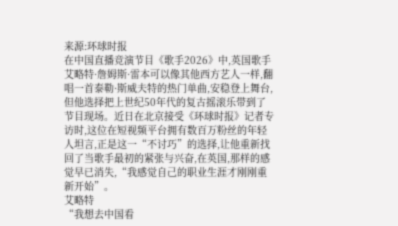来源:环球时报
在中国直播竞演节目《歌手2026》中,英国歌手艾略特·詹姆斯·雷本可以像其他西方艺人一样,翻唱一首泰勒·斯威夫特的热门单曲,安稳登上舞台,但他选择把上世纪50年代的复古摇滚乐带到了节目现场。近日在北京接受《环球时报》记者专访时,这位在短视频平台拥有数百万粉丝的年轻人坦言,正是这一“不讨巧”的选择,让他重新找回了当歌手最初的紧张与兴奋,在英国,那样的感觉早已消失,“我感觉自己的职业生涯才刚刚重新开始”。
艾略特
“我想去中国看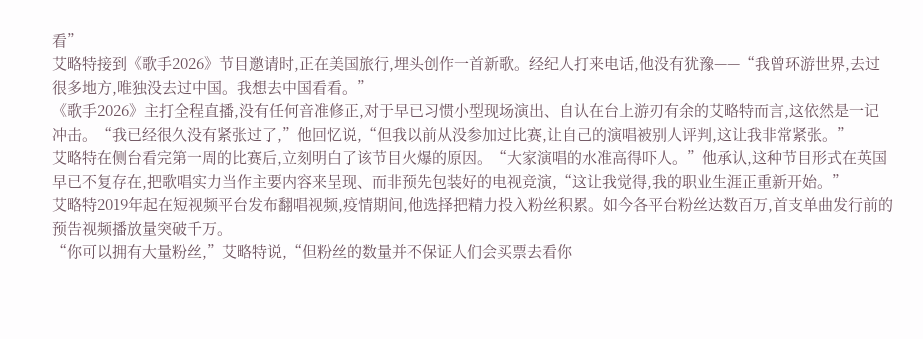看”
艾略特接到《歌手2026》节目邀请时,正在美国旅行,埋头创作一首新歌。经纪人打来电话,他没有犹豫——“我曾环游世界,去过很多地方,唯独没去过中国。我想去中国看看。”
《歌手2026》主打全程直播,没有任何音准修正,对于早已习惯小型现场演出、自认在台上游刃有余的艾略特而言,这依然是一记冲击。“我已经很久没有紧张过了,”他回忆说,“但我以前从没参加过比赛,让自己的演唱被别人评判,这让我非常紧张。”
艾略特在侧台看完第一周的比赛后,立刻明白了该节目火爆的原因。“大家演唱的水准高得吓人。”他承认,这种节目形式在英国早已不复存在,把歌唱实力当作主要内容来呈现、而非预先包装好的电视竞演,“这让我觉得,我的职业生涯正重新开始。”
艾略特2019年起在短视频平台发布翻唱视频,疫情期间,他选择把精力投入粉丝积累。如今各平台粉丝达数百万,首支单曲发行前的预告视频播放量突破千万。
“你可以拥有大量粉丝,”艾略特说,“但粉丝的数量并不保证人们会买票去看你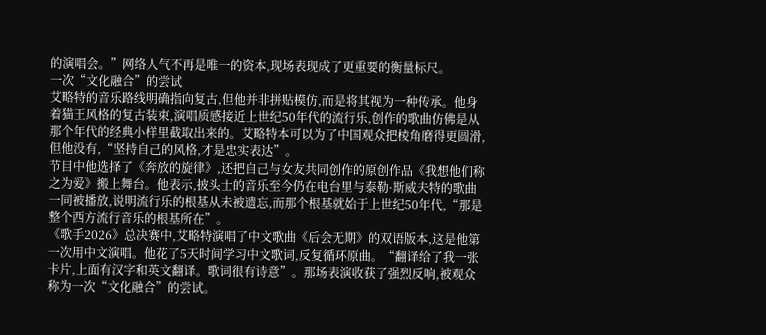的演唱会。”网络人气不再是唯一的资本,现场表现成了更重要的衡量标尺。
一次“文化融合”的尝试
艾略特的音乐路线明确指向复古,但他并非拼贴模仿,而是将其视为一种传承。他身着猫王风格的复古装束,演唱质感接近上世纪50年代的流行乐,创作的歌曲仿佛是从那个年代的经典小样里截取出来的。艾略特本可以为了中国观众把棱角磨得更圆滑,但他没有,“坚持自己的风格,才是忠实表达”。
节目中他选择了《奔放的旋律》,还把自己与女友共同创作的原创作品《我想他们称之为爱》搬上舞台。他表示,披头士的音乐至今仍在电台里与泰勒·斯威夫特的歌曲一同被播放,说明流行乐的根基从未被遗忘,而那个根基就始于上世纪50年代,“那是整个西方流行音乐的根基所在”。
《歌手2026》总决赛中,艾略特演唱了中文歌曲《后会无期》的双语版本,这是他第一次用中文演唱。他花了5天时间学习中文歌词,反复循环原曲。“翻译给了我一张卡片,上面有汉字和英文翻译。歌词很有诗意”。那场表演收获了强烈反响,被观众称为一次“文化融合”的尝试。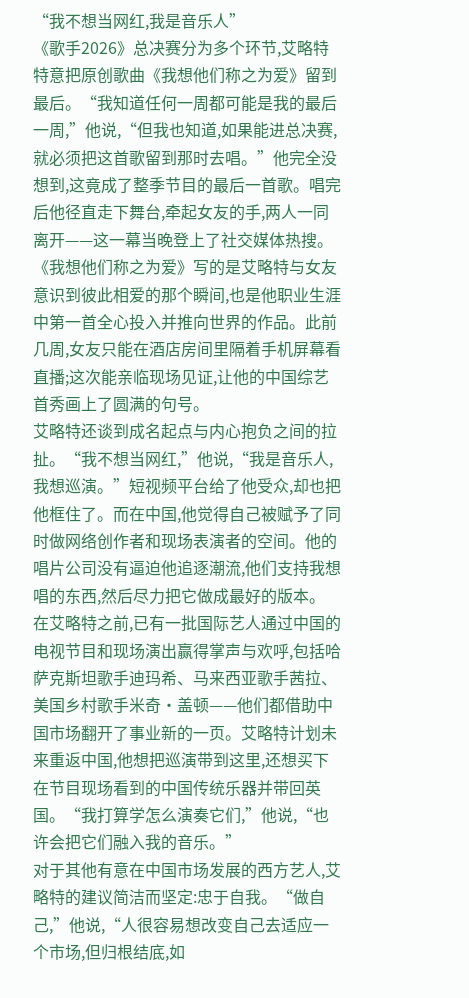“我不想当网红,我是音乐人”
《歌手2026》总决赛分为多个环节,艾略特特意把原创歌曲《我想他们称之为爱》留到最后。“我知道任何一周都可能是我的最后一周,”他说,“但我也知道,如果能进总决赛,就必须把这首歌留到那时去唱。”他完全没想到,这竟成了整季节目的最后一首歌。唱完后他径直走下舞台,牵起女友的手,两人一同离开——这一幕当晚登上了社交媒体热搜。
《我想他们称之为爱》写的是艾略特与女友意识到彼此相爱的那个瞬间,也是他职业生涯中第一首全心投入并推向世界的作品。此前几周,女友只能在酒店房间里隔着手机屏幕看直播;这次能亲临现场见证,让他的中国综艺首秀画上了圆满的句号。
艾略特还谈到成名起点与内心抱负之间的拉扯。“我不想当网红,”他说,“我是音乐人,我想巡演。”短视频平台给了他受众,却也把他框住了。而在中国,他觉得自己被赋予了同时做网络创作者和现场表演者的空间。他的唱片公司没有逼迫他追逐潮流,他们支持我想唱的东西,然后尽力把它做成最好的版本。
在艾略特之前,已有一批国际艺人通过中国的电视节目和现场演出赢得掌声与欢呼,包括哈萨克斯坦歌手迪玛希、马来西亚歌手茜拉、美国乡村歌手米奇·盖顿——他们都借助中国市场翻开了事业新的一页。艾略特计划未来重返中国,他想把巡演带到这里,还想买下在节目现场看到的中国传统乐器并带回英国。“我打算学怎么演奏它们,”他说,“也许会把它们融入我的音乐。”
对于其他有意在中国市场发展的西方艺人,艾略特的建议简洁而坚定:忠于自我。“做自己,”他说,“人很容易想改变自己去适应一个市场,但归根结底,如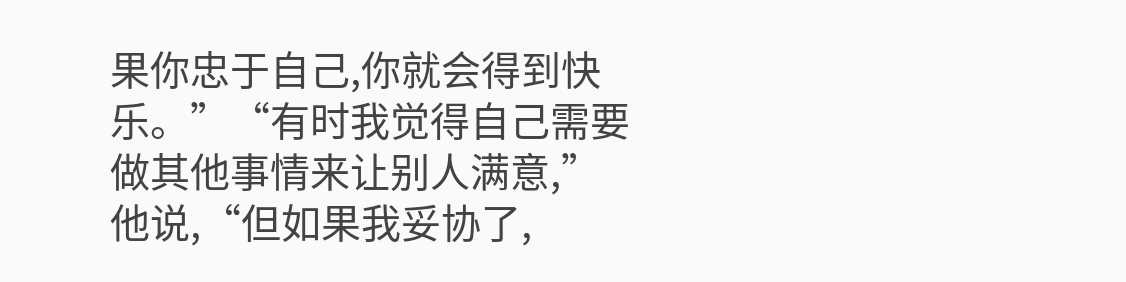果你忠于自己,你就会得到快乐。”“有时我觉得自己需要做其他事情来让别人满意,”他说,“但如果我妥协了,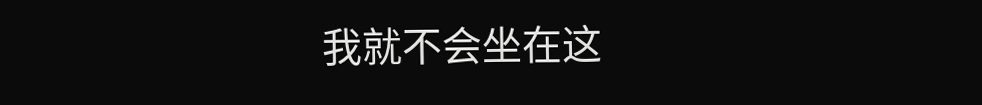我就不会坐在这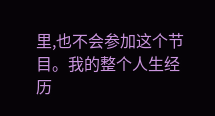里,也不会参加这个节目。我的整个人生经历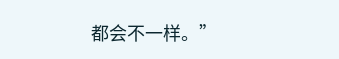都会不一样。”